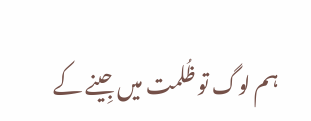ہم لوگ تو ظُلمت میں جِینے کے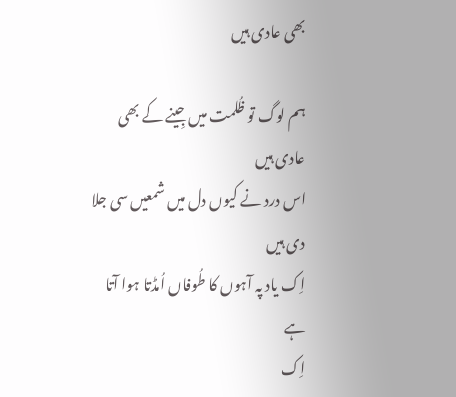بھی عادی ہیں

ہم لوگ تو ظُلمت میں جِینے کے بھی عادی ہیں
اس درد نے کیوں دل میں شمعیں سی جلا دی ہیں
اِک یاد پہ آہوں کا طُوفاں اُمڈتا ہوا آتا ہے
اِک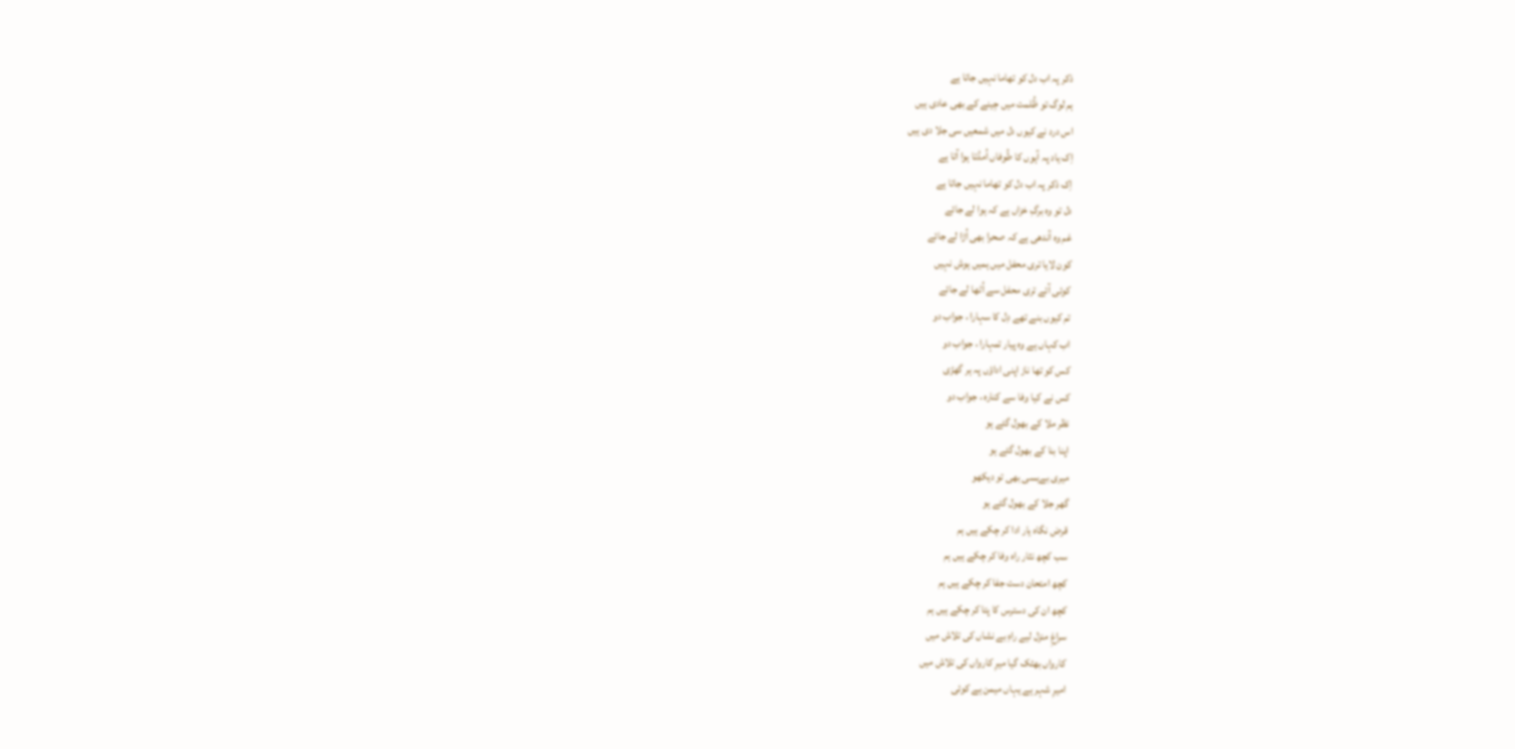ذکر پہ اب دل کو تھاما نہیں جاتا ہے
ہم لوگ تو ظُلمت میں جِینے کے بھی عادی ہیں
اس درد نے کیوں دل میں شمعیں سی جلا دی ہیں
اِک یاد پہ آہوں کا طُوفاں اُمڈتا ہوا آتا ہے
اِک ذکر پہ اب دل کو تھاما نہیں جاتا ہے
دل تو وہ برگِ خزاں ہے کہ ہوا لے جائے
غم وہ آندھی ہے کہ صحرا بھی اُڑا لے جائے
کون لایا تری محفل میں ہمیں ہوش نہیں
کوئی آئے تری محفل سے اُٹھا لے جائے
تم کیوں بنے تھے دِل کا سہارا ، جواب دو
اب کہاں ہے وہ پیار تمہارا ، جواب دو
کس کو تھا ناز اپنی اداؤں پہ ہر گھڑی
کس نے کیا وفا سے کنارہ ، جواب دو
نظر ملا کے بھول گئے ہو
اپنا بنا کے بھول گئے ہو
میری بےبسی بھی تو دیکھو
گھر جلا کے بھول گئے ہو
قرض نگاہ یار ادا کر چکے ہیں ہم
سب کچھ نثار راہ وفا کر چکے ہیں ہم
کچھ امتحان دست جفا کر چکے ہیں ہم
کچھ ان کی دسترس کا پتا کر چکے ہیں ہم
سراغِ منزل لیے راہِ بے نشاں کی تلاش میں
کارواں بھٹک گیا میرِ کارواں کی تلاش میں
امیرِ شہر ہے یہاں میمن ہے کوئی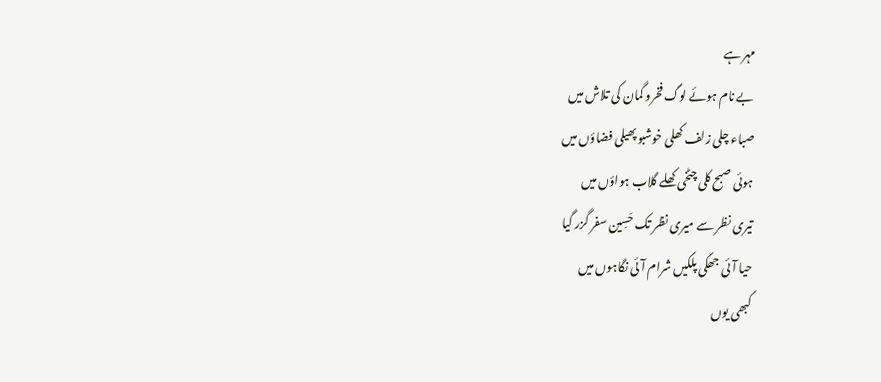مہر ہے
بے نام ہوئے لوگ فخرو گمان کی تلاش میں
صباء چلی زلف کھلی خوشبو پھیلی فضاؤں میں
ہوئی صبح کلی چٹخی کھلے گلاب ہواؤں میں
تیری نظر سے میری نظر تک حَسِین سفر گزر گیا
حیا آئی جھکی پلکیں شرام آئی نگاہوں میں
کبھی یوں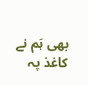بھی ہَم نے کاغذ پہ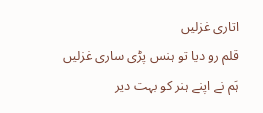اتاری غزلیں
قلم رو دیا تو ہنس پڑی ساری غزلیں
ہَم نے اپنے ہنر کو بہت دیر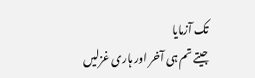تک آزمایا
جیتے تم ہی آخر اور ہاری غزلیں